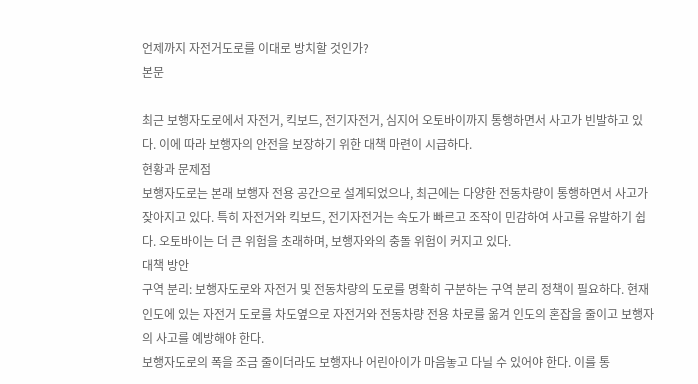언제까지 자전거도로를 이대로 방치할 것인가?
본문

최근 보행자도로에서 자전거, 킥보드, 전기자전거, 심지어 오토바이까지 통행하면서 사고가 빈발하고 있다. 이에 따라 보행자의 안전을 보장하기 위한 대책 마련이 시급하다.
현황과 문제점
보행자도로는 본래 보행자 전용 공간으로 설계되었으나, 최근에는 다양한 전동차량이 통행하면서 사고가 잦아지고 있다. 특히 자전거와 킥보드, 전기자전거는 속도가 빠르고 조작이 민감하여 사고를 유발하기 쉽다. 오토바이는 더 큰 위험을 초래하며, 보행자와의 충돌 위험이 커지고 있다.
대책 방안
구역 분리: 보행자도로와 자전거 및 전동차량의 도로를 명확히 구분하는 구역 분리 정책이 필요하다. 현재 인도에 있는 자전거 도로를 차도옆으로 자전거와 전동차량 전용 차로를 옮겨 인도의 혼잡을 줄이고 보행자의 사고를 예방해야 한다.
보행자도로의 폭을 조금 줄이더라도 보행자나 어린아이가 마음놓고 다닐 수 있어야 한다. 이를 통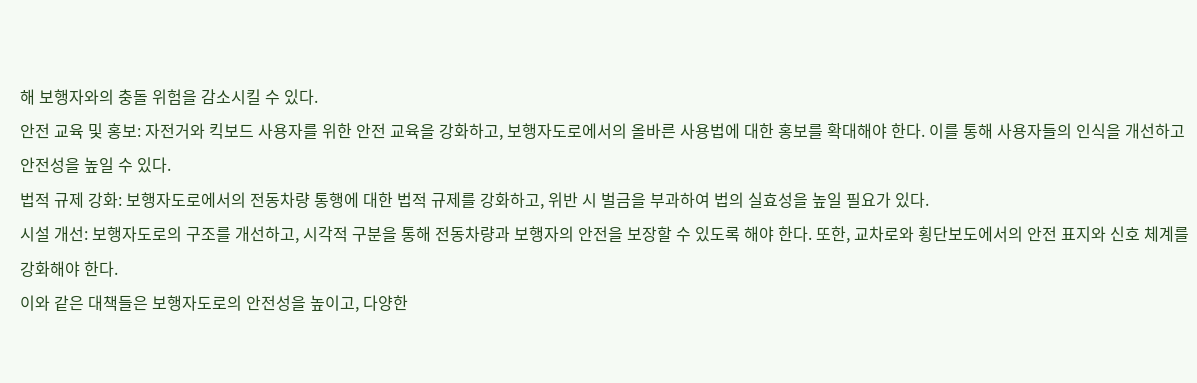해 보행자와의 충돌 위험을 감소시킬 수 있다.
안전 교육 및 홍보: 자전거와 킥보드 사용자를 위한 안전 교육을 강화하고, 보행자도로에서의 올바른 사용법에 대한 홍보를 확대해야 한다. 이를 통해 사용자들의 인식을 개선하고 안전성을 높일 수 있다.
법적 규제 강화: 보행자도로에서의 전동차량 통행에 대한 법적 규제를 강화하고, 위반 시 벌금을 부과하여 법의 실효성을 높일 필요가 있다.
시설 개선: 보행자도로의 구조를 개선하고, 시각적 구분을 통해 전동차량과 보행자의 안전을 보장할 수 있도록 해야 한다. 또한, 교차로와 횡단보도에서의 안전 표지와 신호 체계를 강화해야 한다.
이와 같은 대책들은 보행자도로의 안전성을 높이고, 다양한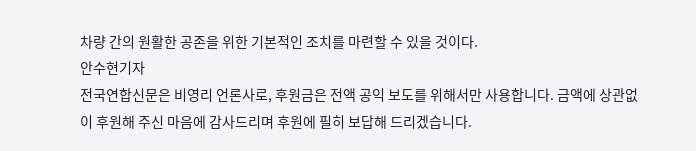차량 간의 원활한 공존을 위한 기본적인 조치를 마련할 수 있을 것이다.
안수현기자
전국연합신문은 비영리 언론사로, 후원금은 전액 공익 보도를 위해서만 사용합니다. 금액에 상관없이 후원해 주신 마음에 감사드리며 후원에 필히 보답해 드리겠습니다.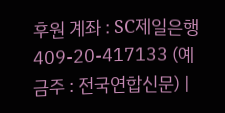후원 계좌 : SC제일은행 409-20-417133 (예금주 : 전국연합신문) |